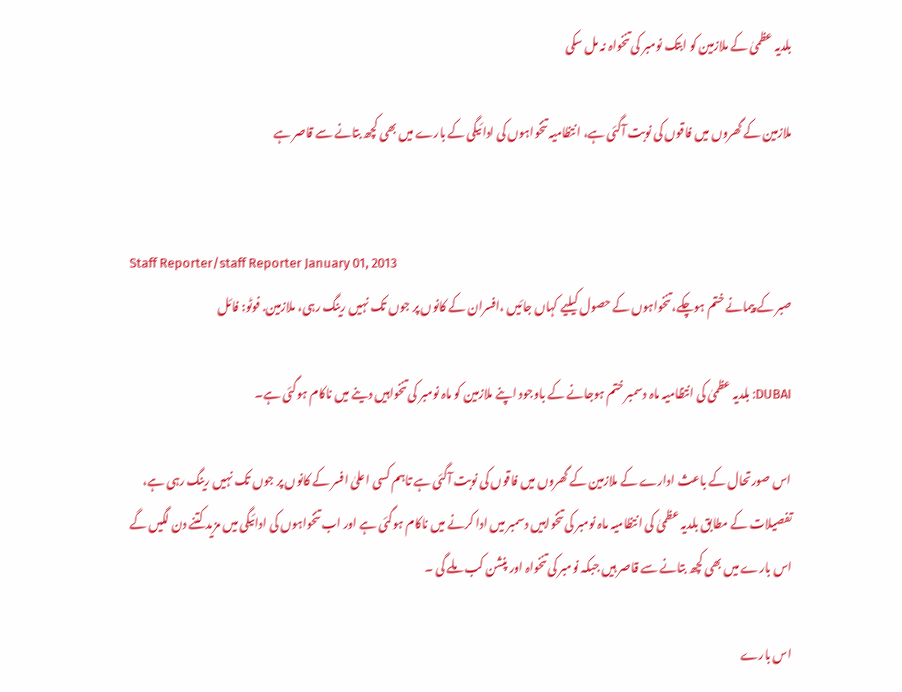بلدیہ عظمیٰ کے ملازمین کو ابتک نومبر کی تنخواہ نہ مل سکی

ملازمین کے گھروں میں فاقوں کی نوبت آگئی ہے، انتظامیہ تنخواہوں کی ادائیگی کے بارے میں بھی کچھ بتانے سے قاصر ہے


Staff Reporter/staff Reporter January 01, 2013
صبر کے پیمانے ختم ہوچکے، تنخواہوں کے حصول کیلیے کہاں جائیں ،افسران کے کانوں پر جوں تک نہیں رینگ رہی، ملازمین. فوٹو: فائل

DUBAI: بلدیہ عظمیٰ کی انتظامیہ ماہ دسمبر ختم ہوجانے کے باوجود اپنے ملازمین کو ماہ نومبر کی تنخواہیں دینے میں ناکام ہوگئی ہے۔

اس صورتحال کے باعث ادارے کے ملازمین کے گھروں میں فاقوں کی نوبت آگئی ہے تاہم کسی اعلیٰ افسر کے کانوں پر جوں تک نہیں رینگ رہی ہے، تفصیلات کے مطابق بلدیہ عظمیٰ کی انتظامیہ ماہ نومبر کی تنخواہیں دسمبر میں ادا کرنے میں ناکام ہوگئی ہے اور اب تنخواہوں کی ادائیگی میں مزید کتنے دن لگیں گے اس بارے میں بھی کچھ بتانے سے قاصر ہیں جبکہ نومبر کی تنخواہ اور پنشن کب ملے گی ۔

اس بارے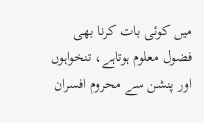میں کوئی بات کرنا بھی فضول معلوم ہوتاہے، تنخواہوں اور پنشن سے محروم افسران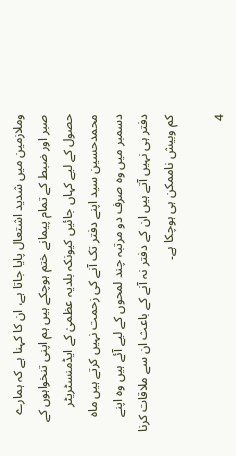وملازمین میں شدید اشتعال پایا جاتا ہے، ان کا کہنا ہے کہ ہمارے صبر اور ضبط کے تمام پیمانے ختم ہوچکے ہیں ہم اپنی تنخواہوں کے حصول کے لیے کہاں جائیں کیونکہ بلدیہ عظمیٰ کے ایڈمنسٹریٹر محمدحسین سید اپنے دفتر تک آنے کی زحمت نہیں کرتے ہیں ماہ دسمبر میں وہ صرف دو مرتبہ چند لمحوں کے لیے آئے ہیں وہ اپنے دفتر ہی نہیں آتے ہیں ان کے دفتر نہ آنے کے باعث ان سے ملاقات کرنا کم وبیش ناممکن ہی ہوچکا ہے۔

4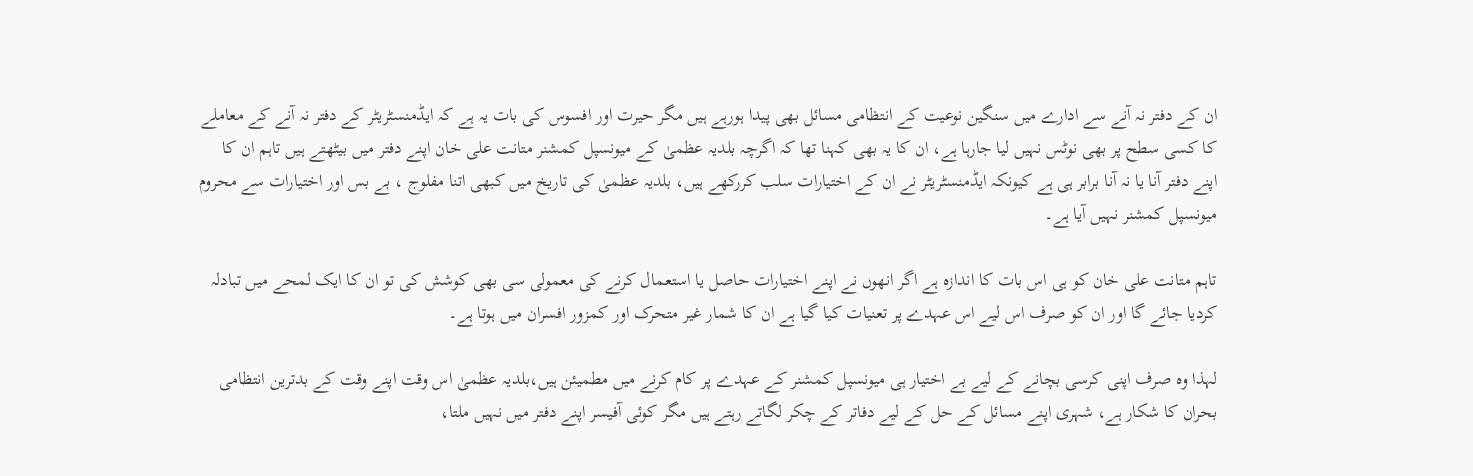ان کے دفتر نہ آنے سے ادارے میں سنگین نوعیت کے انتظامی مسائل بھی پیدا ہورہے ہیں مگر حیرت اور افسوس کی بات یہ ہے کہ ایڈمنسٹریٹر کے دفتر نہ آنے کے معاملے کا کسی سطح پر بھی نوٹس نہیں لیا جارہا ہے، ان کا یہ بھی کہنا تھا کہ اگرچہ بلدیہ عظمیٰ کے میونسپل کمشنر متانت علی خان اپنے دفتر میں بیٹھتے ہیں تاہم ان کا اپنے دفتر آنا یا نہ آنا برابر ہی ہے کیونکہ ایڈمنسٹریٹر نے ان کے اختیارات سلب کررکھے ہیں، بلدیہ عظمیٰ کی تاریخ میں کبھی اتنا مفلوج ، بے بس اور اختیارات سے محروم میونسپل کمشنر نہیں آیا ہے۔

تاہم متانت علی خان کو ہی اس بات کا اندازہ ہے اگر انھوں نے اپنے اختیارات حاصل یا استعمال کرنے کی معمولی سی بھی کوشش کی تو ان کا ایک لمحے میں تبادلہ کردیا جائے گا اور ان کو صرف اس لیے اس عہدے پر تعنیات کیا گیا ہے ان کا شمار غیر متحرک اور کمزور افسران میں ہوتا ہے۔

لہذا وہ صرف اپنی کرسی بچانے کے لیے بے اختیار ہی میونسپل کمشنر کے عہدے پر کام کرنے میں مطمیئن ہیں،بلدیہ عظمیٰ اس وقت اپنے وقت کے بدترین انتظامی بحران کا شکار ہے، شہری اپنے مسائل کے حل کے لیے دفاتر کے چکر لگاتے رہتے ہیں مگر کوئی آفیسر اپنے دفتر میں نہیں ملتا،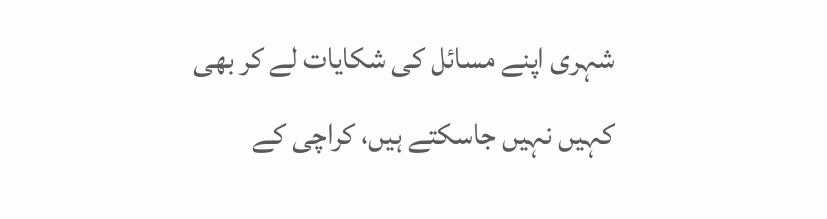شہری اپنے مسائل کی شکایات لے کر بھی کہیں نہیں جاسکتے ہیں، کراچی کے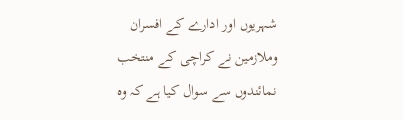شہریوں اور ادارے کے افسران وملازمین نے کراچی کے منتخب نمائندوں سے سوال کیا ہے کہ وہ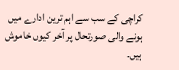کراچی کے سب سے اہم ترین ادارے میں ہونے والی صورتحال پر آخر کیوں خاموش ہیں۔